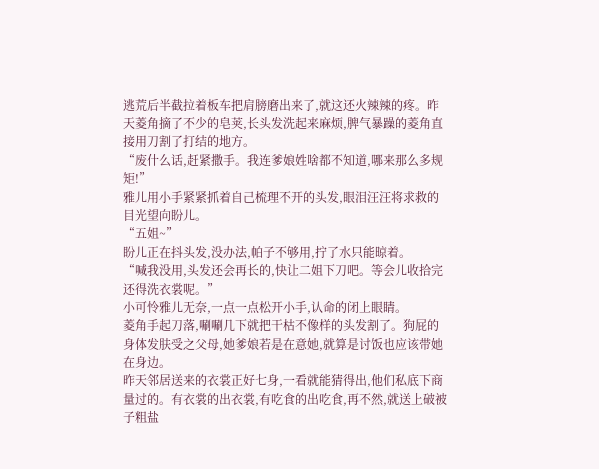逃荒后半截拉着板车把肩膀磨出来了,就这还火辣辣的疼。昨天菱角摘了不少的皂荚,长头发洗起来麻烦,脾气暴躁的菱角直接用刀割了打结的地方。
“废什么话,赶紧撒手。我连爹娘姓啥都不知道,哪来那么多规矩!”
雅儿用小手紧紧抓着自己梳理不开的头发,眼泪汪汪将求救的目光望向盼儿。
“五姐~”
盼儿正在抖头发,没办法,帕子不够用,拧了水只能晾着。
“喊我没用,头发还会再长的,快让二姐下刀吧。等会儿收拾完还得洗衣裳呢。”
小可怜雅儿无奈,一点一点松开小手,认命的闭上眼睛。
菱角手起刀落,唰唰几下就把干枯不像样的头发割了。狗屁的身体发肤受之父母,她爹娘若是在意她,就算是讨饭也应该带她在身边。
昨天邻居送来的衣裳正好七身,一看就能猜得出,他们私底下商量过的。有衣裳的出衣裳,有吃食的出吃食,再不然,就送上破被子粗盐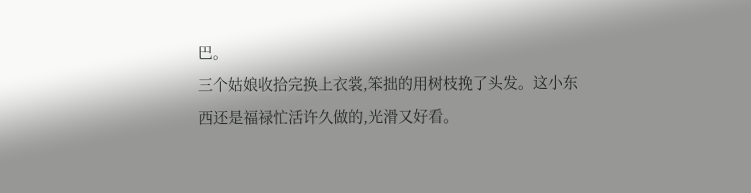巴。
三个姑娘收拾完换上衣裳,笨拙的用树枝挽了头发。这小东西还是福禄忙活许久做的,光滑又好看。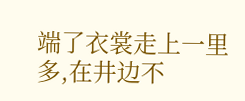端了衣裳走上一里多,在井边不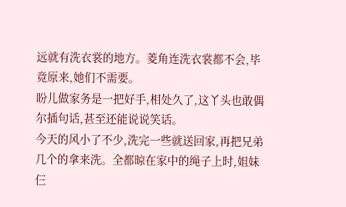远就有洗衣裳的地方。菱角连洗衣裳都不会,毕竟原来,她们不需要。
盼儿做家务是一把好手,相处久了,这丫头也敢偶尔插句话,甚至还能说说笑话。
今天的风小了不少,洗完一些就送回家,再把兄弟几个的拿来洗。全都晾在家中的绳子上时,姐妹仨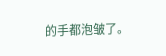的手都泡皱了。